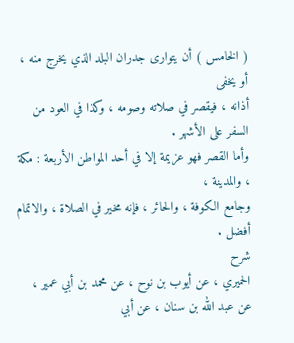( الخامس ) أن يتوارى جدران البلد الذي يخرج منه ، أو يخفى
أذانه ، فيقصر في صلاته وصومه ، وكذا في العود من السفر على الأشهر .
وأما القصر فهو عزيمة إلا في أحد المواطن الأربعة : مكة ، والمدينة ،
وجامع الكوفة ، والحائر ، فإنه مخير في الصلاة ، والاتمام أفضل .
شرح
الحميري ، عن أيوب بن نوح ، عن محمد بن أبي عمير ، عن عبد الله بن سنان ، عن أبي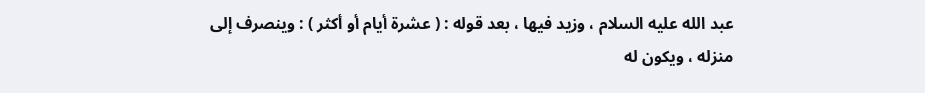عبد الله عليه السلام ، وزيد فيها ، بعد قوله : ( عشرة أيام أو أكثر ) : وينصرف إلى
منزله ، ويكون له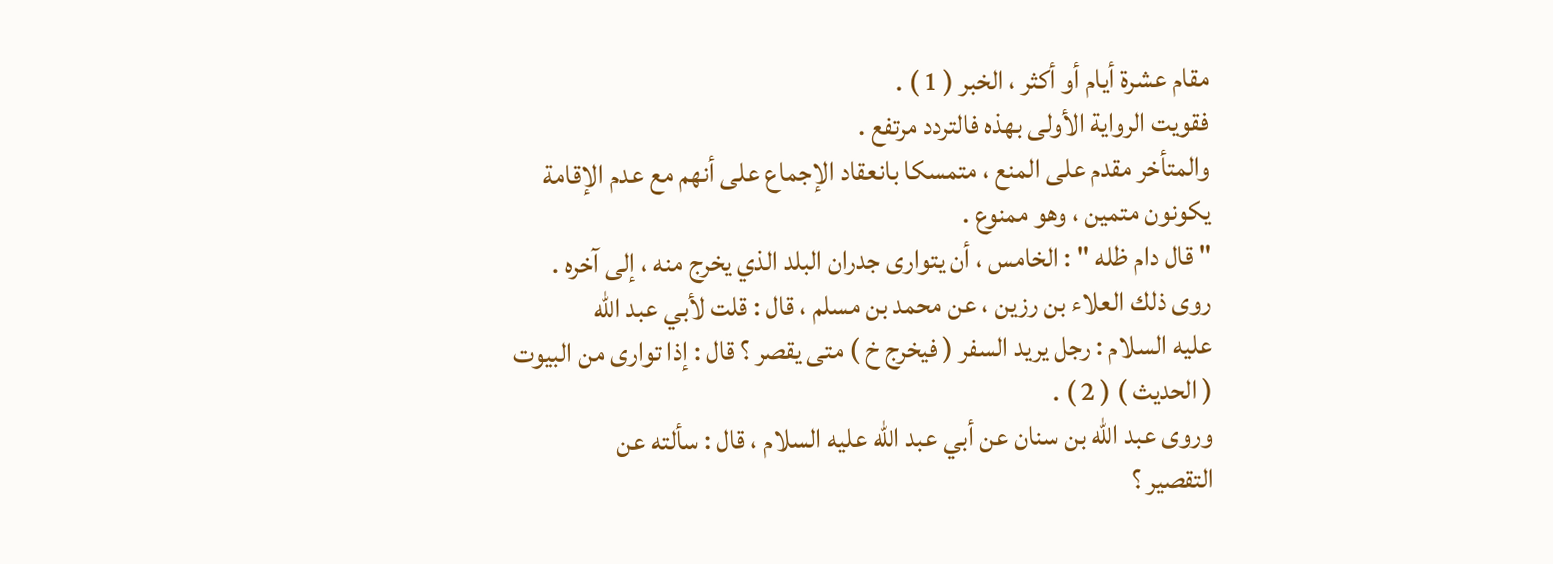مقام عشرة أيام أو أكثر ، الخبر ( 1 ) .
فقويت الرواية الأولى بهذه فالتردد مرتفع .
والمتأخر مقدم على المنع ، متمسكا بانعقاد الإجماع على أنهم مع عدم الإقامة
يكونون متمين ، وهو ممنوع .
" قال دام ظله " : الخامس ، أن يتوارى جدران البلد الذي يخرج منه ، إلى آخره .
روى ذلك العلاء بن رزين ، عن محمد بن مسلم ، قال : قلت لأبي عبد الله
عليه السلام : رجل يريد السفر ( فيخرج خ ) متى يقصر ؟ قال : إذا توارى من البيوت
( الحديث ) ( 2 ) .
وروى عبد الله بن سنان عن أبي عبد الله عليه السلام ، قال : سألته عن
التقصير ؟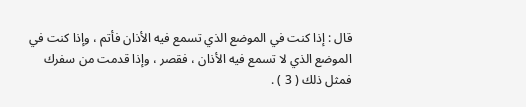قال : إذا كنت في الموضع الذي تسمع فيه الأذان فأتم ، وإذا كنت في
الموضع الذي لا تسمع فيه الأذان ، فقصر ، وإذا قدمت من سفرك فمثل ذلك ( 3 ) .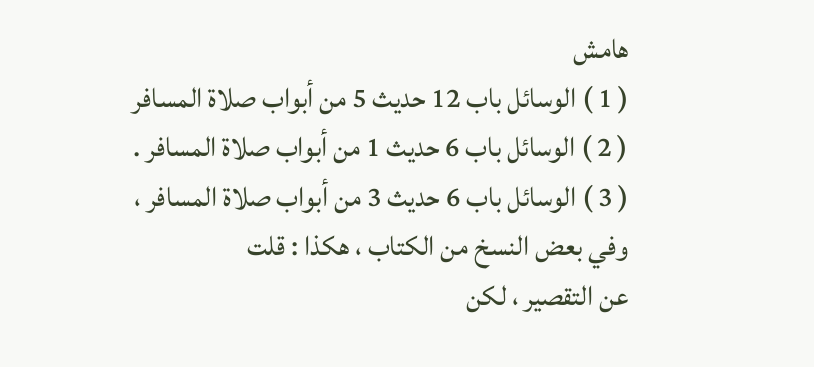هامش
( 1 ) الوسائل باب 12 حديث 5 من أبواب صلاة المسافر
( 2 ) الوسائل باب 6 حديث 1 من أبواب صلاة المسافر .
( 3 ) الوسائل باب 6 حديث 3 من أبواب صلاة المسافر ، وفي بعض النسخ من الكتاب ، هكذا : قلت
عن التقصير ، لكن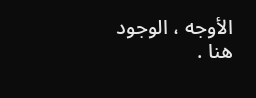الأوجه ، الوجود هنا .